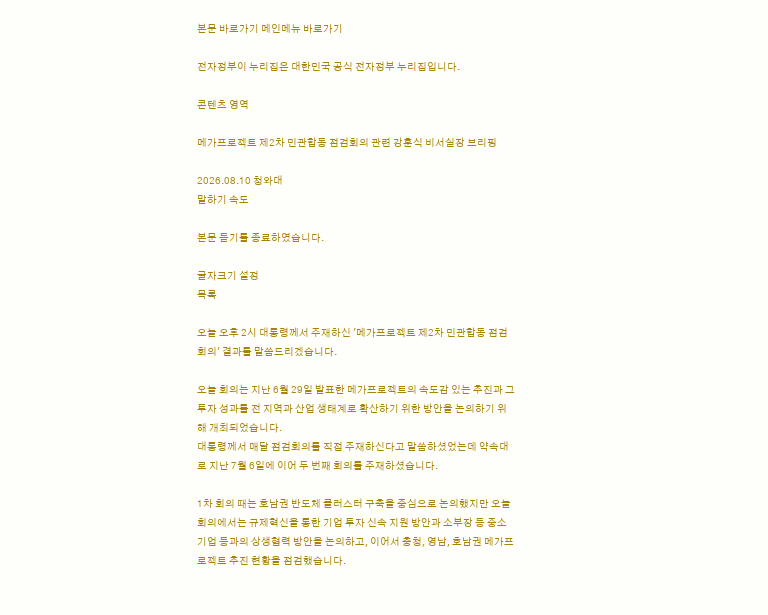본문 바로가기 메인메뉴 바로가기

전자정부이 누리집은 대한민국 공식 전자정부 누리집입니다.

콘텐츠 영역

메가프로젝트 제2차 민관합동 점검회의 관련 강훈식 비서실장 브리핑

2026.08.10 청와대
말하기 속도

본문 듣기를 종료하였습니다.

글자크기 설정
목록

오늘 오후 2시 대통령께서 주재하신 '메가프로젝트 제2차 민관합동 점검회의' 결과를 말씀드리겠습니다.

오늘 회의는 지난 6월 29일 발표한 메가프로젝트의 속도감 있는 추진과 그 투자 성과를 전 지역과 산업 생태계로 확산하기 위한 방안을 논의하기 위해 개최되었습니다.
대통령께서 매달 점검회의를 직접 주재하신다고 말씀하셨었는데 약속대로 지난 7월 6일에 이어 두 번째 회의를 주재하셨습니다.

1차 회의 때는 호남권 반도체 클러스터 구축을 중심으로 논의했지만 오늘 회의에서는 규제혁신을 통한 기업 투자 신속 지원 방안과 소부장 등 중소기업 등과의 상생협력 방안을 논의하고, 이어서 충청, 영남, 호남권 메가프로젝트 추진 현황을 점검했습니다.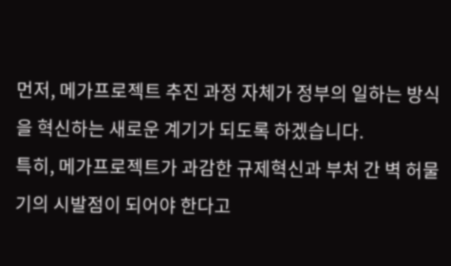먼저, 메가프로젝트 추진 과정 자체가 정부의 일하는 방식을 혁신하는 새로운 계기가 되도록 하겠습니다.
특히, 메가프로젝트가 과감한 규제혁신과 부처 간 벽 허물기의 시발점이 되어야 한다고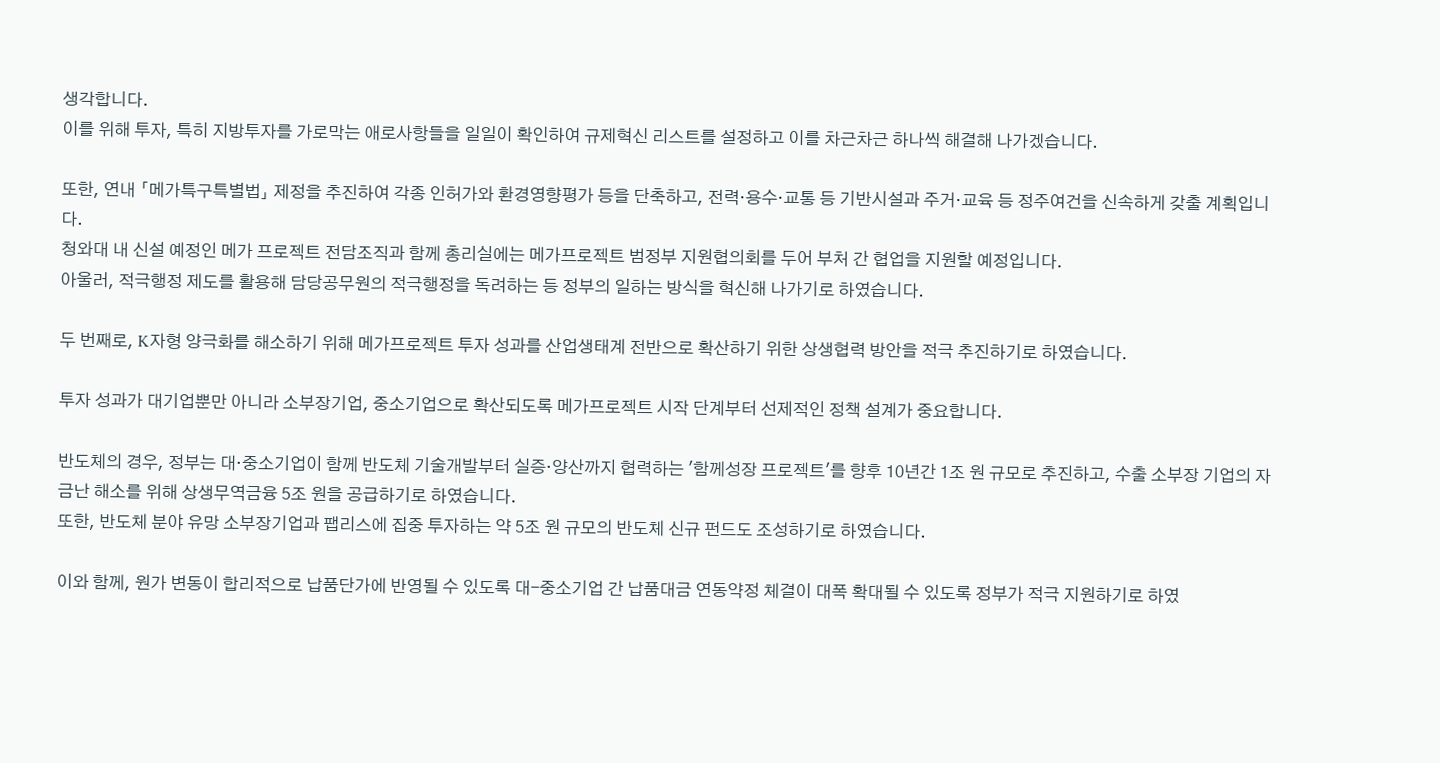생각합니다.
이를 위해 투자, 특히 지방투자를 가로막는 애로사항들을 일일이 확인하여 규제혁신 리스트를 설정하고 이를 차근차근 하나씩 해결해 나가겠습니다.

또한, 연내 「메가특구특별법」 제정을 추진하여 각종 인허가와 환경영향평가 등을 단축하고, 전력·용수·교통 등 기반시설과 주거·교육 등 정주여건을 신속하게 갖출 계획입니다.
청와대 내 신설 예정인 메가 프로젝트 전담조직과 함께 총리실에는 메가프로젝트 범정부 지원협의회를 두어 부처 간 협업을 지원할 예정입니다.
아울러, 적극행정 제도를 활용해 담당공무원의 적극행정을 독려하는 등 정부의 일하는 방식을 혁신해 나가기로 하였습니다.

두 번째로, K자형 양극화를 해소하기 위해 메가프로젝트 투자 성과를 산업생태계 전반으로 확산하기 위한 상생협력 방안을 적극 추진하기로 하였습니다.

투자 성과가 대기업뿐만 아니라 소부장기업, 중소기업으로 확산되도록 메가프로젝트 시작 단계부터 선제적인 정책 설계가 중요합니다.

반도체의 경우, 정부는 대·중소기업이 함께 반도체 기술개발부터 실증·양산까지 협력하는 '함께성장 프로젝트'를 향후 10년간 1조 원 규모로 추진하고, 수출 소부장 기업의 자금난 해소를 위해 상생무역금융 5조 원을 공급하기로 하였습니다.
또한, 반도체 분야 유망 소부장기업과 팹리스에 집중 투자하는 약 5조 원 규모의 반도체 신규 펀드도 조성하기로 하였습니다.

이와 함께, 원가 변동이 합리적으로 납품단가에 반영될 수 있도록 대-중소기업 간 납품대금 연동약정 체결이 대폭 확대될 수 있도록 정부가 적극 지원하기로 하였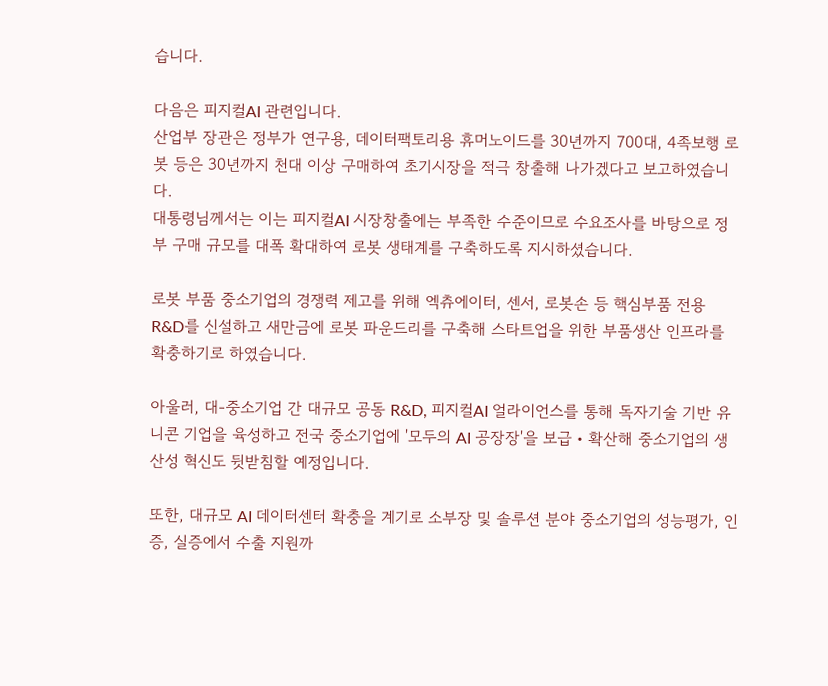습니다.

다음은 피지컬AI 관련입니다.
산업부 장관은 정부가 연구용, 데이터팩토리용 휴머노이드를 30년까지 700대, 4족보행 로봇 등은 30년까지 천대 이상 구매하여 초기시장을 적극 창출해 나가겠다고 보고하였습니다.
대통령님께서는 이는 피지컬AI 시장창출에는 부족한 수준이므로 수요조사를 바탕으로 정부 구매 규모를 대폭 확대하여 로봇 생태계를 구축하도록 지시하셨습니다.

로봇 부품 중소기업의 경쟁력 제고를 위해 엑츄에이터, 센서, 로봇손 등 핵심부품 전용 R&D를 신설하고 새만금에 로봇 파운드리를 구축해 스타트업을 위한 부품생산 인프라를 확충하기로 하였습니다.

아울러, 대-중소기업 간 대규모 공동 R&D, 피지컬AI 얼라이언스를 통해 독자기술 기반 유니콘 기업을 육성하고 전국 중소기업에 '모두의 AI 공장장'을 보급‧확산해 중소기업의 생산성 혁신도 뒷받침할 예정입니다.

또한, 대규모 AI 데이터센터 확충을 계기로 소부장 및 솔루션 분야 중소기업의 성능평가, 인증, 실증에서 수출 지원까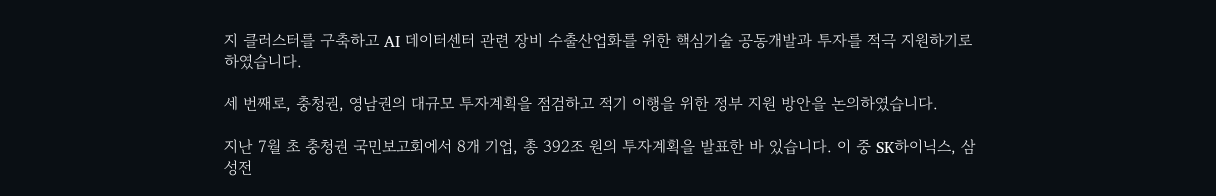지 클러스터를 구축하고 AI 데이터센터 관련 장비 수출산업화를 위한 핵심기술 공동개발과 투자를 적극 지원하기로 하였습니다.

세 번째로, 충청권, 영남권의 대규모 투자계획을 점검하고 적기 이행을 위한 정부 지원 방안을 논의하였습니다.

지난 7월 초 충청권 국민보고회에서 8개 기업, 총 392조 원의 투자계획을 발표한 바 있습니다. 이 중 SK하이닉스, 삼성전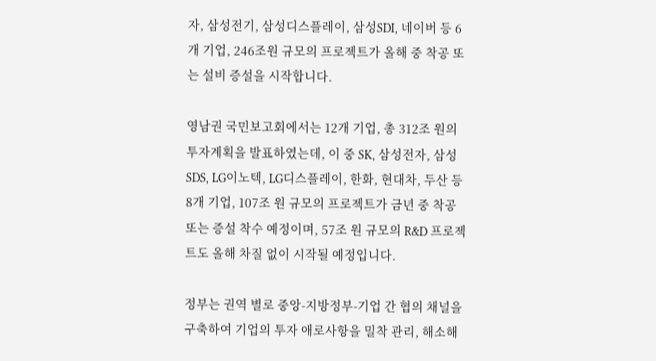자, 삼성전기, 삼성디스플레이, 삼성SDI, 네이버 등 6개 기업, 246조원 규모의 프로젝트가 올해 중 착공 또는 설비 증설을 시작합니다.

영남권 국민보고회에서는 12개 기업, 총 312조 원의 투자계획을 발표하였는데, 이 중 SK, 삼성전자, 삼성SDS, LG이노텍, LG디스플레이, 한화, 현대차, 두산 등 8개 기업, 107조 원 규모의 프로젝트가 금년 중 착공 또는 증설 착수 예정이며, 57조 원 규모의 R&D 프로젝트도 올해 차질 없이 시작될 예정입니다.

정부는 권역 별로 중앙-지방정부-기업 간 협의 채널을 구축하여 기업의 투자 애로사항을 밀착 관리, 해소해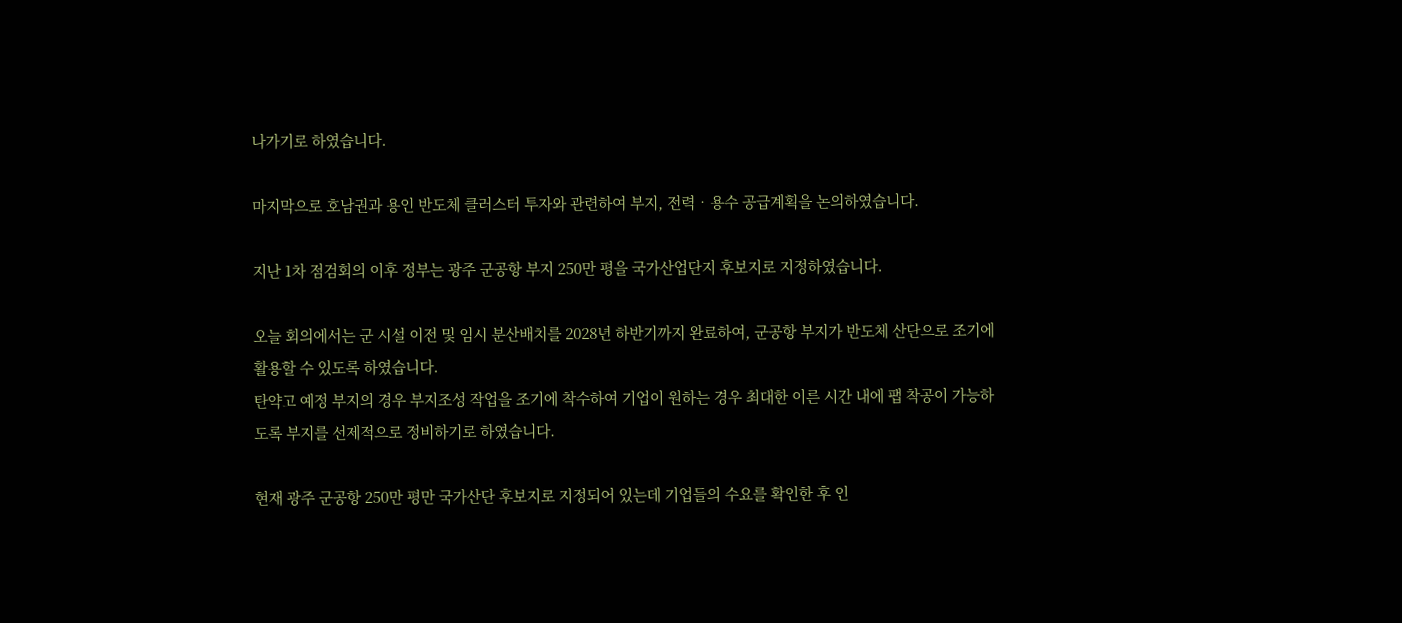나가기로 하였습니다.

마지막으로 호남권과 용인 반도체 클러스터 투자와 관련하여 부지, 전력‧용수 공급계획을 논의하였습니다.

지난 1차 점검회의 이후 정부는 광주 군공항 부지 250만 평을 국가산업단지 후보지로 지정하였습니다.

오늘 회의에서는 군 시설 이전 및 임시 분산배치를 2028년 하반기까지 완료하여, 군공항 부지가 반도체 산단으로 조기에 활용할 수 있도록 하였습니다.
탄약고 예정 부지의 경우 부지조성 작업을 조기에 착수하여 기업이 원하는 경우 최대한 이른 시간 내에 팹 착공이 가능하도록 부지를 선제적으로 정비하기로 하였습니다.

현재 광주 군공항 250만 평만 국가산단 후보지로 지정되어 있는데 기업들의 수요를 확인한 후 인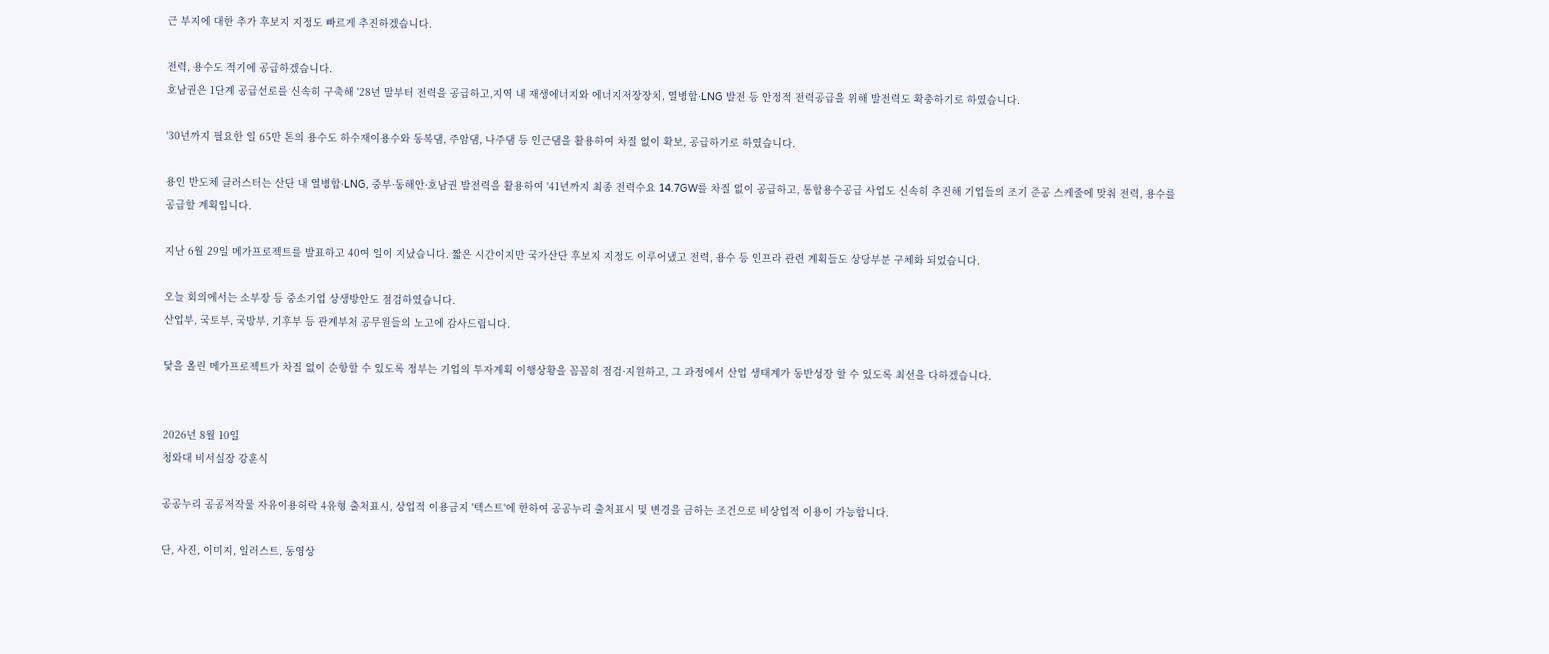근 부지에 대한 추가 후보지 지정도 빠르게 추진하겠습니다.

전력, 용수도 적기에 공급하겠습니다.
호남권은 1단계 공급선로를 신속히 구축해 '28년 말부터 전력을 공급하고,지역 내 재생에너지와 에너지저장장치, 열병합·LNG 발전 등 안정적 전력공급을 위해 발전력도 확충하기로 하였습니다.

'30년까지 필요한 일 65만 톤의 용수도 하수재이용수와 동복댐, 주암댐, 나주댐 등 인근댐을 활용하여 차질 없이 확보, 공급하기로 하였습니다.

용인 반도체 클러스터는 산단 내 열병합·LNG, 중부·동해안·호남권 발전력을 활용하여 '41년까지 최종 전력수요 14.7GW를 차질 없이 공급하고, 통합용수공급 사업도 신속히 추진해 기업들의 조기 준공 스케줄에 맞춰 전력, 용수를 공급할 계획입니다.

지난 6월 29일 메가프로젝트를 발표하고 40여 일이 지났습니다. 짧은 시간이지만 국가산단 후보지 지정도 이루어냈고 전력, 용수 등 인프라 관련 계획들도 상당부분 구체화 되었습니다.

오늘 회의에서는 소부장 등 중소기업 상생방안도 점검하였습니다.
산업부, 국토부, 국방부, 기후부 등 관계부처 공무원들의 노고에 감사드립니다.

닻을 올린 메가프로젝트가 차질 없이 순항할 수 있도록 정부는 기업의 투자계획 이행상황을 꼼꼼히 점검·지원하고, 그 과정에서 산업 생태계가 동반성장 할 수 있도록 최선을 다하겠습니다.


2026년 8월 10일
청와대 비서실장 강훈식

공공누리 공공저작물 자유이용허락 4유형 출처표시, 상업적 이용금지 '텍스트'에 한하여 공공누리 출처표시 및 변경을 금하는 조건으로 비상업적 이용이 가능합니다.

단, 사진, 이미지, 일러스트, 동영상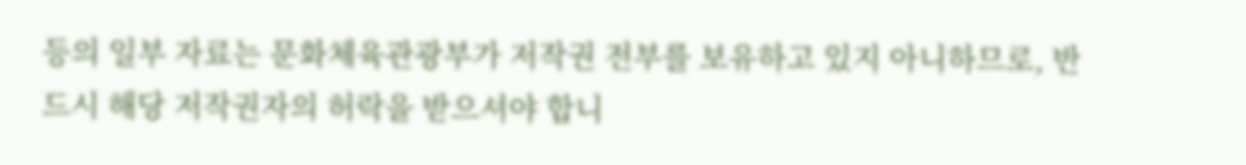등의 일부 자료는 문화체육관광부가 저작권 전부를 보유하고 있지 아니하므로, 반드시 해당 저작권자의 허락을 받으셔야 합니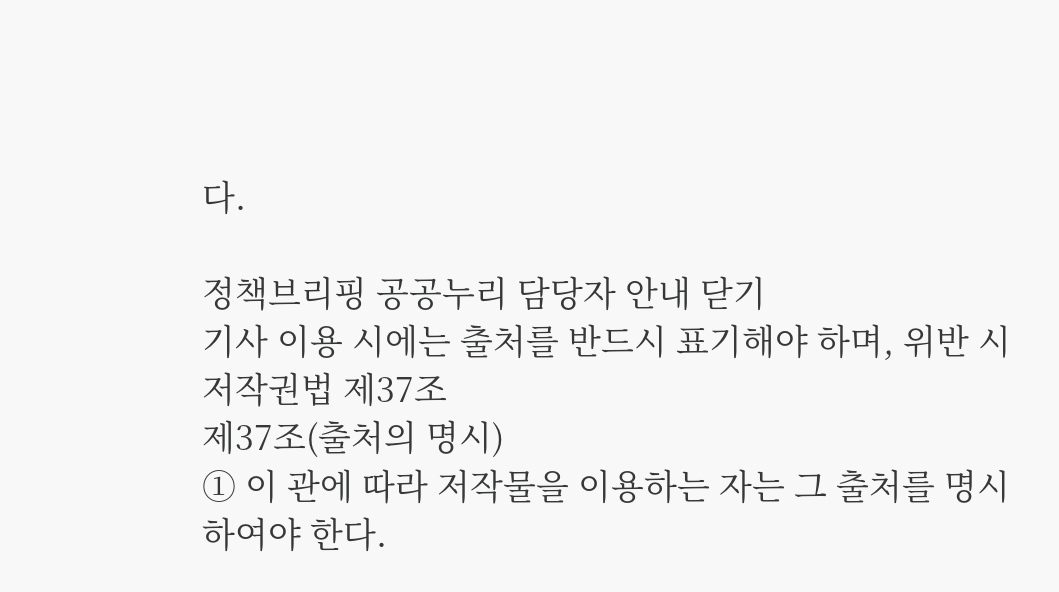다.

정책브리핑 공공누리 담당자 안내 닫기
기사 이용 시에는 출처를 반드시 표기해야 하며, 위반 시
저작권법 제37조
제37조(출처의 명시)
① 이 관에 따라 저작물을 이용하는 자는 그 출처를 명시하여야 한다.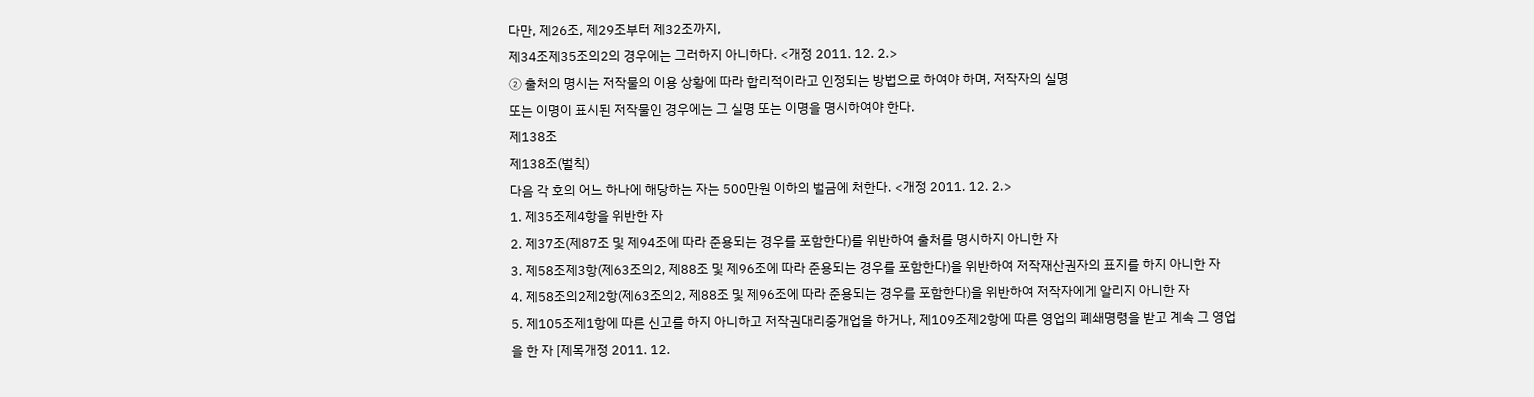다만, 제26조, 제29조부터 제32조까지,
제34조제35조의2의 경우에는 그러하지 아니하다. <개정 2011. 12. 2.>
② 출처의 명시는 저작물의 이용 상황에 따라 합리적이라고 인정되는 방법으로 하여야 하며, 저작자의 실명
또는 이명이 표시된 저작물인 경우에는 그 실명 또는 이명을 명시하여야 한다.
제138조
제138조(벌칙)
다음 각 호의 어느 하나에 해당하는 자는 500만원 이하의 벌금에 처한다. <개정 2011. 12. 2.>
1. 제35조제4항을 위반한 자
2. 제37조(제87조 및 제94조에 따라 준용되는 경우를 포함한다)를 위반하여 출처를 명시하지 아니한 자
3. 제58조제3항(제63조의2, 제88조 및 제96조에 따라 준용되는 경우를 포함한다)을 위반하여 저작재산권자의 표지를 하지 아니한 자
4. 제58조의2제2항(제63조의2, 제88조 및 제96조에 따라 준용되는 경우를 포함한다)을 위반하여 저작자에게 알리지 아니한 자
5. 제105조제1항에 따른 신고를 하지 아니하고 저작권대리중개업을 하거나, 제109조제2항에 따른 영업의 폐쇄명령을 받고 계속 그 영업을 한 자 [제목개정 2011. 12.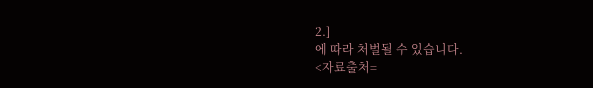2.]
에 따라 처벌될 수 있습니다.
<자료출처=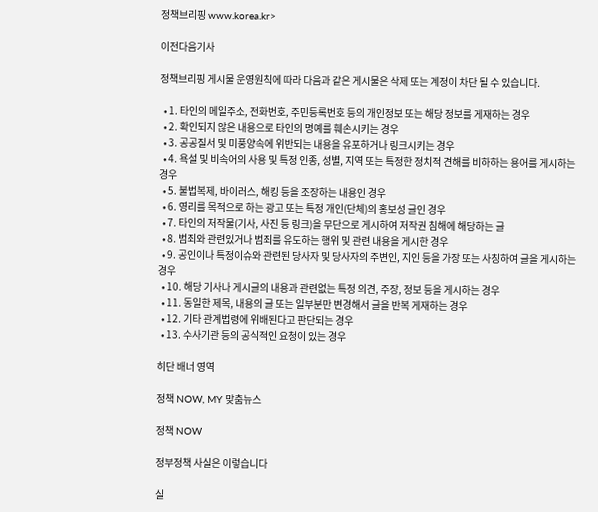정책브리핑 www.korea.kr>

이전다음기사

정책브리핑 게시물 운영원칙에 따라 다음과 같은 게시물은 삭제 또는 계정이 차단 될 수 있습니다.

  • 1. 타인의 메일주소, 전화번호, 주민등록번호 등의 개인정보 또는 해당 정보를 게재하는 경우
  • 2. 확인되지 않은 내용으로 타인의 명예를 훼손시키는 경우
  • 3. 공공질서 및 미풍양속에 위반되는 내용을 유포하거나 링크시키는 경우
  • 4. 욕설 및 비속어의 사용 및 특정 인종, 성별, 지역 또는 특정한 정치적 견해를 비하하는 용어를 게시하는 경우
  • 5. 불법복제, 바이러스, 해킹 등을 조장하는 내용인 경우
  • 6. 영리를 목적으로 하는 광고 또는 특정 개인(단체)의 홍보성 글인 경우
  • 7. 타인의 저작물(기사, 사진 등 링크)을 무단으로 게시하여 저작권 침해에 해당하는 글
  • 8. 범죄와 관련있거나 범죄를 유도하는 행위 및 관련 내용을 게시한 경우
  • 9. 공인이나 특정이슈와 관련된 당사자 및 당사자의 주변인, 지인 등을 가장 또는 사칭하여 글을 게시하는 경우
  • 10. 해당 기사나 게시글의 내용과 관련없는 특정 의견, 주장, 정보 등을 게시하는 경우
  • 11. 동일한 제목, 내용의 글 또는 일부분만 변경해서 글을 반복 게재하는 경우
  • 12. 기타 관계법령에 위배된다고 판단되는 경우
  • 13. 수사기관 등의 공식적인 요청이 있는 경우

히단 배너 영역

정책 NOW, MY 맞춤뉴스

정책 NOW

정부정책 사실은 이렇습니다

실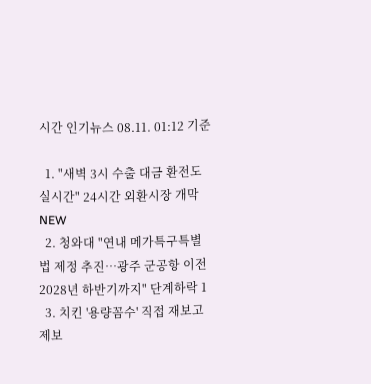시간 인기뉴스 08.11. 01:12 기준

  1. "새벽 3시 수출 대금 환전도 실시간" 24시간 외환시장 개막 NEW
  2. 청와대 "연내 메가특구특별법 제정 추진…광주 군공항 이전 2028년 하반기까지" 단계하락 1
  3. 치킨 '용량꼼수' 직접 재보고 제보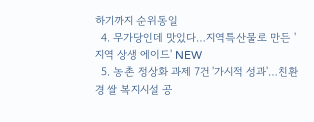하기까지 순위동일
  4. 무가당인데 맛있다…지역특산물로 만든 '지역 상생 에이드' NEW
  5. 농촌 정상화 과제 7건 '가시적 성과'…친환경 쌀 복지시설 공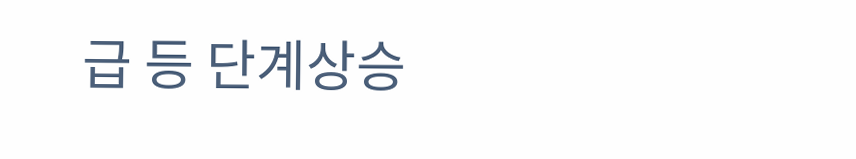급 등 단계상승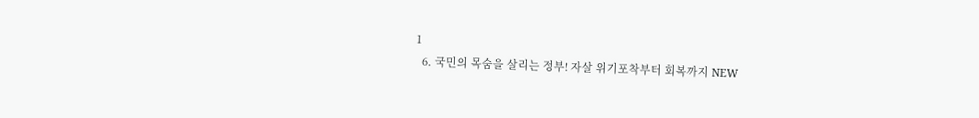1
  6. 국민의 목숨을 살리는 정부! 자살 위기포착부터 회복까지 NEW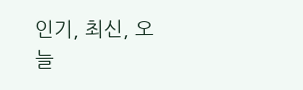인기, 최신, 오늘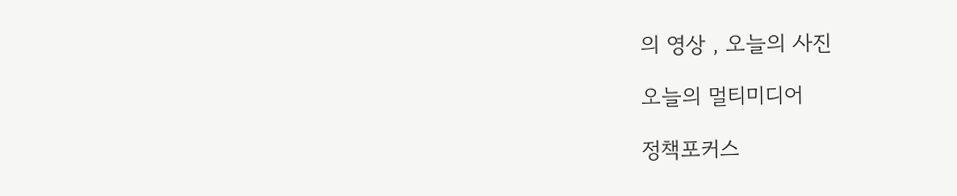의 영상 , 오늘의 사진

오늘의 멀티미디어

정책포커스